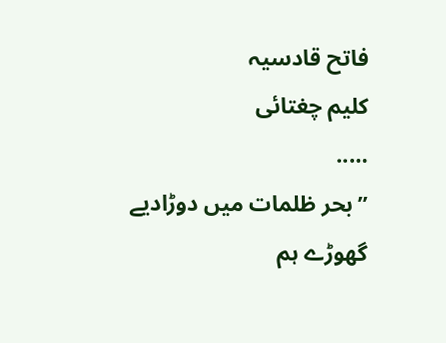فاتح قادسیہ
کلیم چغتائی
…..
’’بحر ظلمات میں دوڑادیے گھوڑے ہم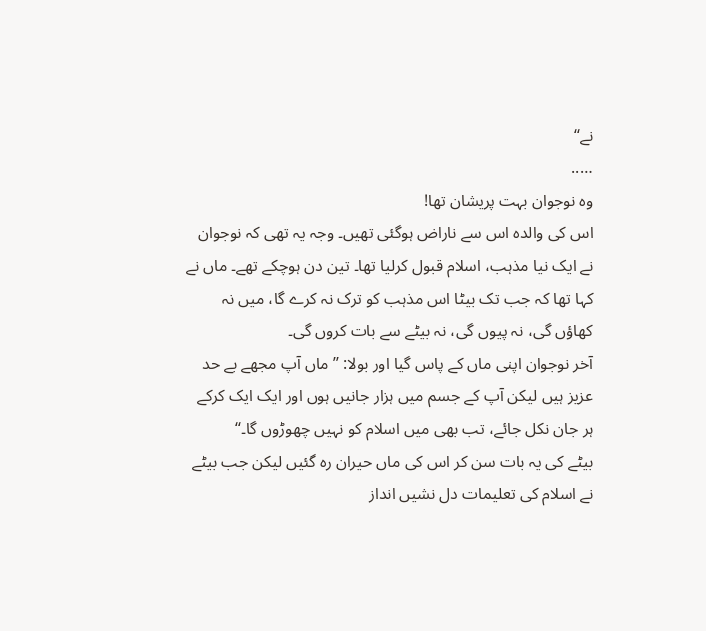نے‘‘
…..
وہ نوجوان بہت پریشان تھا!
اس کی والدہ اس سے ناراض ہوگئی تھیں۔ وجہ یہ تھی کہ نوجوان نے ایک نیا مذہب، اسلام قبول کرلیا تھا۔ تین دن ہوچکے تھے۔ ماں نے کہا تھا کہ جب تک بیٹا اس مذہب کو ترک نہ کرے گا، میں نہ کھاؤں گی، نہ پیوں گی، نہ بیٹے سے بات کروں گی۔
آخر نوجوان اپنی ماں کے پاس گیا اور بولا: ’’ماں آپ مجھے بے حد عزیز ہیں لیکن آپ کے جسم میں ہزار جانیں ہوں اور ایک ایک کرکے ہر جان نکل جائے، تب بھی میں اسلام کو نہیں چھوڑوں گا۔‘‘
بیٹے کی یہ بات سن کر اس کی ماں حیران رہ گئیں لیکن جب بیٹے نے اسلام کی تعلیمات دل نشیں انداز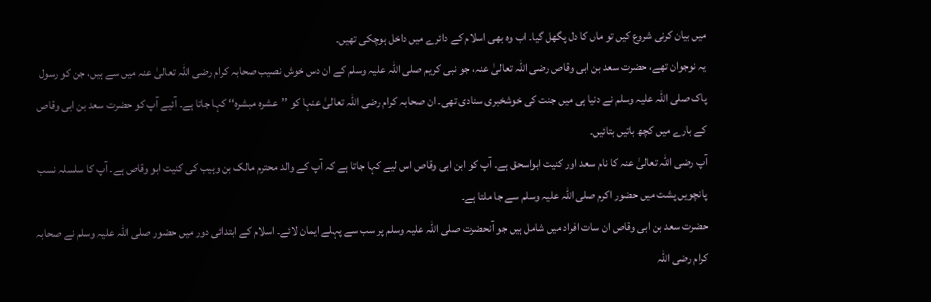میں بیان کرنی شروع کیں تو ماں کا دل پگھل گیا۔ اب وہ بھی اسلام کے دائرے میں داخل ہوچکی تھیں۔
یہ نوجوان تھے، حضرت سعد بن ابی وقاص رضی اللہ تعالیٰ عنہ، جو نبی کریم صلی اللہ علیہ وسلم کے ان دس خوش نصیب صحابہ کرام رضی اللہ تعالیٰ عنہ میں سے ہیں، جن کو رسول پاک صلی اللہ علیہ وسلم نے دنیا ہی میں جنت کی خوشخبری سنادی تھی۔ ان صحابہ کرام رضی اللہ تعالیٰ عنہا کو ’’عشرہ مبشرہ‘‘ کہا جاتا ہے۔ آئیے آپ کو حضرت سعد بن ابی وقاص کے بارے میں کچھ باتیں بتائیں۔
آپ رضی اللہ تعالیٰ عنہ کا نام سعد اور کنیت ابواسحق ہے۔ آپ کو ابن ابی وقاص اس لیے کہا جاتا ہے کہ آپ کے والد محترم مالک بن وہیب کی کنیت ابو وقاص ہے۔ آپ کا سلسلہ نسب پانچویں پشت میں حضور اکرم صلی اللہ علیہ وسلم سے جا ملتا ہے۔
حضرت سعد بن ابی وقاص ان سات افراد میں شامل ہیں جو آنحضرت صلی اللہ علیہ وسلم پر سب سے پہلے ایمان لائے۔ اسلام کے ابتدائی دور میں حضور صلی اللہ علیہ وسلم نے صحابہ کرام رضی اللہ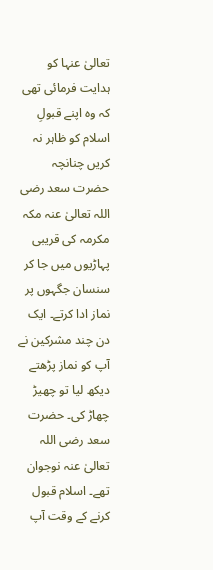تعالیٰ عنہا کو ہدایت فرمائی تھی کہ وہ اپنے قبولِ اسلام کو ظاہر نہ کریں چنانچہ حضرت سعد رضی اللہ تعالیٰ عنہ مکہ مکرمہ کی قریبی پہاڑیوں میں جا کر سنسان جگہوں پر نماز ادا کرتے۔ ایک دن چند مشرکین نے آپ کو نماز پڑھتے دیکھ لیا تو چھیڑ چھاڑ کی۔ حضرت سعد رضی اللہ تعالیٰ عنہ نوجوان تھے۔ اسلام قبول کرنے کے وقت آپ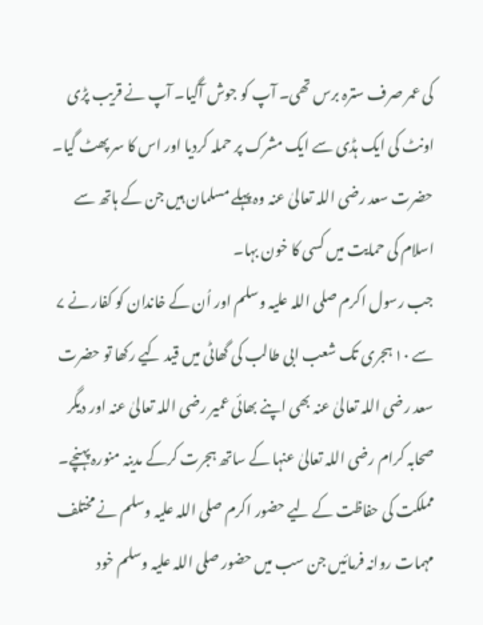کی عمر صرف سترہ برس تھی۔ آپ کو جوش آگیا۔ آپ نے قریب پڑی اونٹ کی ایک ہڈی سے ایک مشرک پر حملہ کردیا اور اس کا سر پھٹ گیا۔ حضرت سعد رضی اللہ تعالیٰ عنہ وہ پہلے مسلمان ہیں جن کے ہاتھ سے اسلام کی حمایت میں کسی کا خون بہا۔
جب رسول اکرم صلی اللہ علیہ وسلم اور اُن کے خاندان کو کفار نے ۷ سے ۱۰ ہجری تک شعب ابی طالب کی گھاٹی میں قید کیے رکھا تو حضرت سعد رضی اللہ تعالیٰ عنہ بھی اپنے بھائی عمیر رضی اللہ تعالیٰ عنہ اور دیگر صحابہ کرام رضی اللہ تعالیٰ عنہا کے ساتھ ہجرت کرکے مدینہ منورہ پہنچے۔ مملکت کی حفاظت کے لیے حضور اکرم صلی اللہ علیہ وسلم نے مختلف مہمات روانہ فرمائیں جن سب میں حضور صلی اللہ علیہ وسلم خود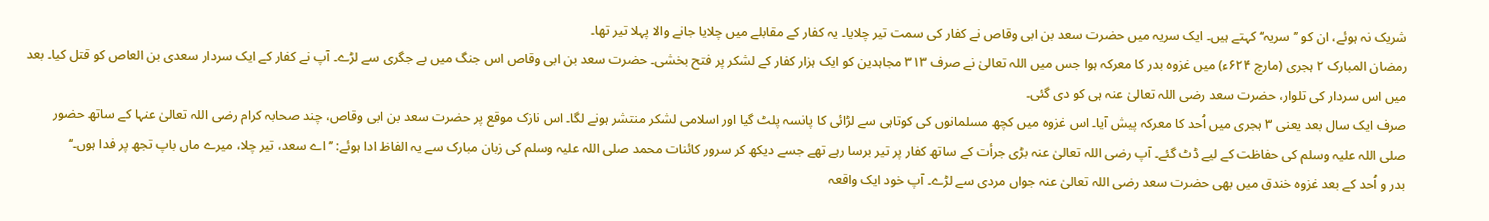شریک نہ ہوئے، ان کو ’’سریہ‘‘ کہتے ہیں۔ ایک سریہ میں حضرت سعد بن ابی وقاص نے کفار کی سمت تیر چلایا۔ یہ کفار کے مقابلے میں چلایا جانے والا پہلا تیر تھا۔
رمضان المبارک ۲ ہجری (مارچ ۶۲۴ء) میں غزوہ بدر کا معرکہ ہوا جس میں اللہ تعالیٰ نے صرف ۳۱۳ مجاہدین کو ایک ہزار کفار کے لشکر پر فتح بخشی۔ حضرت سعد بن ابی وقاص اس جنگ میں بے جگری سے لڑے۔ آپ نے کفار کے ایک سردار سعدی بن العاص کو قتل کیا۔ بعد میں اس سردار کی تلوار، حضرت سعد رضی اللہ تعالیٰ عنہ ہی کو دی گئی۔
صرف ایک سال بعد یعنی ۳ ہجری میں اُحد کا معرکہ پیش آیا۔ اس غزوہ میں کچھ مسلمانوں کی کوتاہی سے لڑائی کا پانسہ پلٹ گیا اور اسلامی لشکر منتشر ہونے لگا۔ اس نازک موقع پر حضرت سعد بن ابی وقاص، چند صحابہ کرام رضی اللہ تعالیٰ عنہا کے ساتھ حضور صلی اللہ علیہ وسلم کی حفاظت کے لیے ڈٹ گئے۔ آپ رضی اللہ تعالیٰ عنہ بڑی جرأت کے ساتھ کفار پر تیر برسا رہے تھے جسے دیکھ کر سرور کائنات محمد صلی اللہ علیہ وسلم کی زبان مبارک سے یہ الفاظ ادا ہوئے: ’’اے سعد، تیر چلا، میرے ماں باپ تجھ پر فدا ہوں۔‘‘
بدر و اُحد کے بعد غزوہ خندق میں بھی حضرت سعد رضی اللہ تعالیٰ عنہ جواں مردی سے لڑے۔ آپ خود ایک واقعہ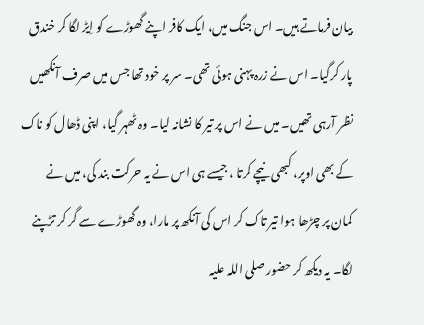بیان فرماتے ہیں۔ اس جنگ میں، ایک کافر اپنے گھوڑے کو اِیڑ لگا کر خندق پار کرگیا۔ اس نے زرہ پہنی ہوئی تھی۔ سر پر خود تھا جس میں صرف آنکھیں نظر آرہی تھیں۔ میں نے اس پر تیر کا نشانہ لیا۔ وہ ٹھہر گیا، اپنی ڈھال کو ناک کے بھی اوپر، کبھی نیچے کرتا ، جیسے ہی اس نے یہ حرکت بند کی، میں نے کمان پر چڑھا ہوا تیر تاک کر اس کی آنکھ پر مارا، وہ گھوڑے سے گر کر تڑپنے لگا۔ یہ دیکھ کر حضور صلی اللہ علیہ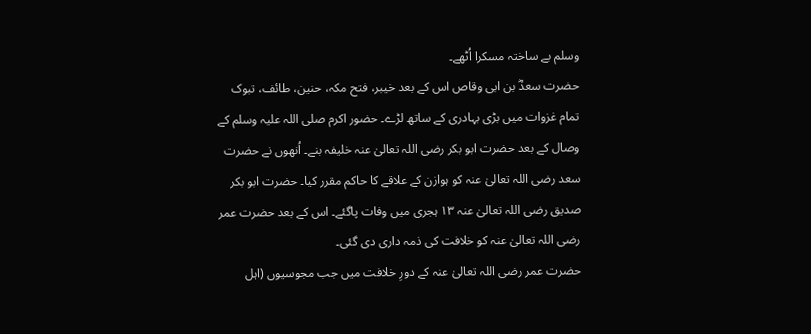وسلم بے ساختہ مسکرا اُٹھے۔
حضرت سعدؓ بن ابی وقاص اس کے بعد خیبر، فتح مکہ، حنین، طائف، تبوک تمام غزوات میں بڑی بہادری کے ساتھ لڑے۔ حضور اکرم صلی اللہ علیہ وسلم کے وصال کے بعد حضرت ابو بکر رضی اللہ تعالیٰ عنہ خلیفہ بنے۔ اُنھوں نے حضرت سعد رضی اللہ تعالیٰ عنہ کو ہوازن کے علاقے کا حاکم مقرر کیا۔ حضرت ابو بکر صدیق رضی اللہ تعالیٰ عنہ ۱۳ ہجری میں وفات پاگئے۔ اس کے بعد حضرت عمر رضی اللہ تعالیٰ عنہ کو خلافت کی ذمہ داری دی گئی۔
حضرت عمر رضی اللہ تعالیٰ عنہ کے دورِ خلافت میں جب مجوسیوں (اہل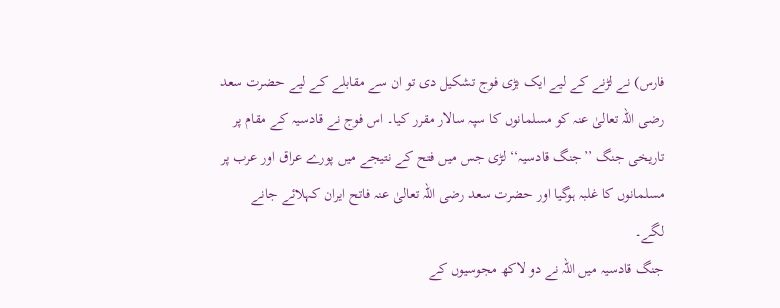فارس) نے لڑنے کے لیے ایک بڑی فوج تشکیل دی تو ان سے مقابلے کے لیے حضرت سعد رضی اللہ تعالیٰ عنہ کو مسلمانوں کا سپہ سالار مقرر کیا۔ اس فوج نے قادسیہ کے مقام پر تاریخی جنگ ’’جنگ قادسیہ‘‘ لڑی جس میں فتح کے نتیجے میں پورے عراق اور عرب پر مسلمانوں کا غلبہ ہوگیا اور حضرت سعد رضی اللہ تعالیٰ عنہ فاتح ایران کہلائے جانے لگے۔
جنگ قادسیہ میں اللہ نے دو لاکھ مجوسیوں کے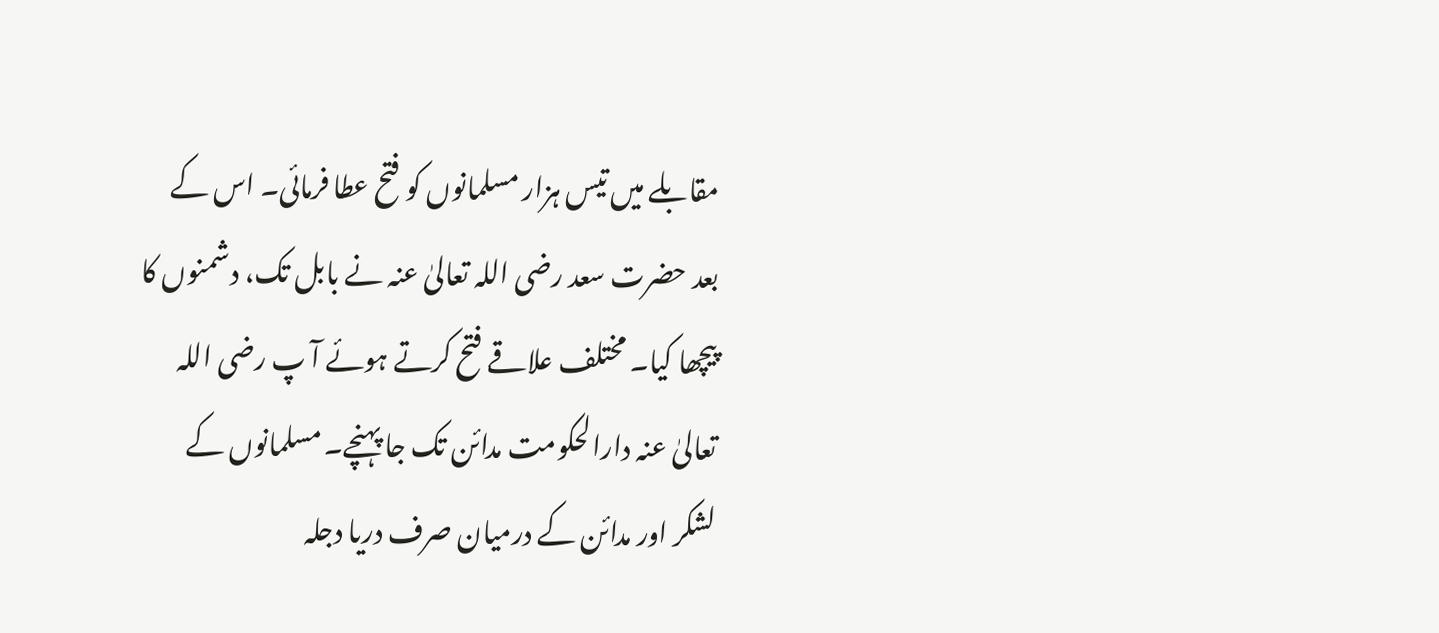مقابلے میں تیس ہزار مسلمانوں کو فتح عطا فرمائی۔ اس کے بعد حضرت سعد رضی اللہ تعالیٰ عنہ نے بابل تک، دشمنوں کا پیچھا کیا۔ مختلف علاقے فتح کرتے ہوئے آ پ رضی اللہ تعالیٰ عنہ دارالحکومت مدائن تک جا پہنچے۔ مسلمانوں کے لشکر اور مدائن کے درمیان صرف دریا دجلہ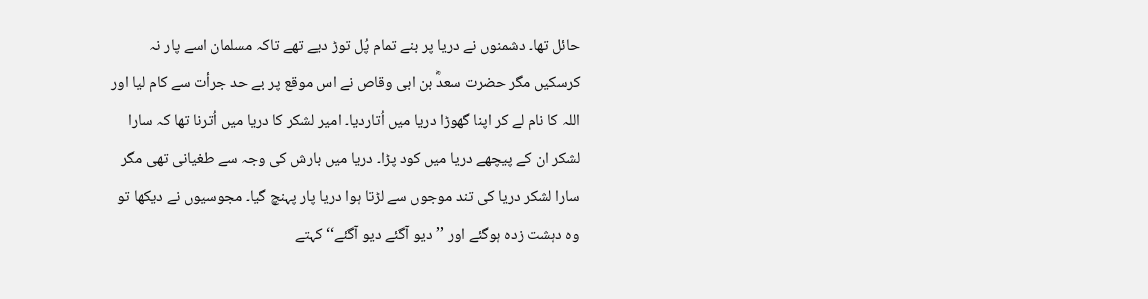حائل تھا۔ دشمنوں نے دریا پر بنے تمام پُل توڑ دیے تھے تاکہ مسلمان اسے پار نہ کرسکیں مگر حضرت سعدؓ بن ابی وقاص نے اس موقع پر بے حد جرأت سے کام لیا اور اللہ کا نام لے کر اپنا گھوڑا دریا میں اُتاردیا۔ امیر لشکر کا دریا میں اُترنا تھا کہ سارا لشکر ان کے پیچھے دریا میں کود پڑا۔ دریا میں بارش کی وجہ سے طغیانی تھی مگر سارا لشکر دریا کی تند موجوں سے لڑتا ہوا دریا پار پہنچ گیا۔ مجوسیوں نے دیکھا تو وہ دہشت زدہ ہوگئے اور ’’دیو آگئے دیو آگئے‘‘ کہتے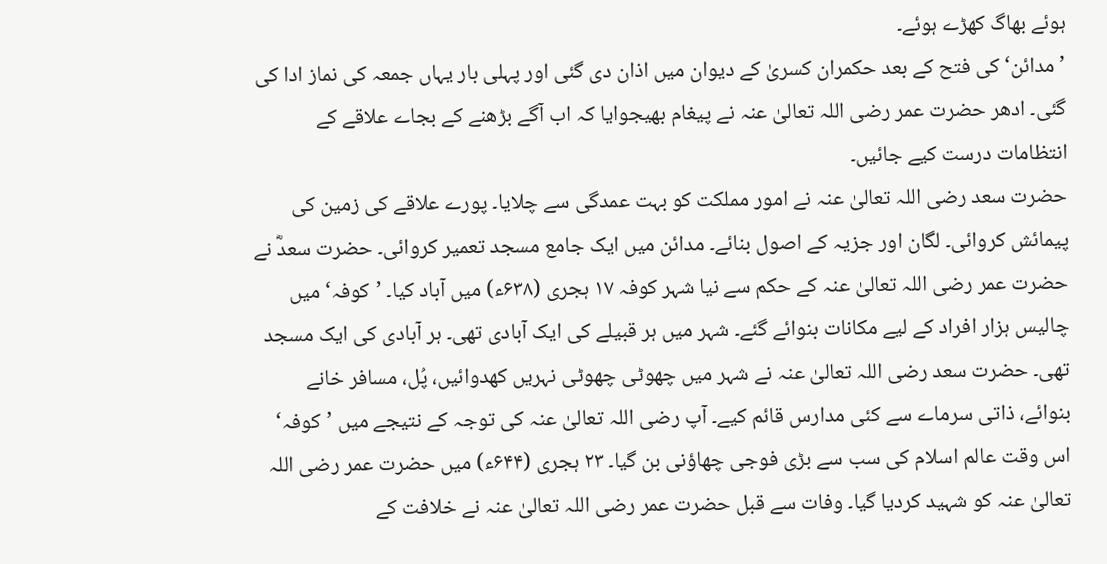ہوئے بھاگ کھڑے ہوئے۔
’مدائن‘ کی فتح کے بعد حکمران کسریٰ کے دیوان میں اذان دی گئی اور پہلی بار یہاں جمعہ کی نماز ادا کی گئی۔ ادھر حضرت عمر رضی اللہ تعالیٰ عنہ نے پیغام بھیجوایا کہ اب آگے بڑھنے کے بجاے علاقے کے انتظامات درست کیے جائیں۔
حضرت سعد رضی اللہ تعالیٰ عنہ نے امور مملکت کو بہت عمدگی سے چلایا۔ پورے علاقے کی زمین کی پیمائش کروائی۔ لگان اور جزیہ کے اصول بنائے۔ مدائن میں ایک جامع مسجد تعمیر کروائی۔ حضرت سعدؓ نے حضرت عمر رضی اللہ تعالیٰ عنہ کے حکم سے نیا شہر کوفہ ۱۷ ہجری (۶۳۸ء) میں آباد کیا۔ ’کوفہ‘ میں چالیس ہزار افراد کے لیے مکانات بنوائے گئے۔ شہر میں ہر قبیلے کی ایک آبادی تھی۔ ہر آبادی کی ایک مسجد تھی۔ حضرت سعد رضی اللہ تعالیٰ عنہ نے شہر میں چھوٹی چھوٹی نہریں کھدوائیں، پُل، مسافر خانے بنوائے، ذاتی سرماے سے کئی مدارس قائم کیے۔ آپ رضی اللہ تعالیٰ عنہ کی توجہ کے نتیجے میں ’کوفہ‘ اس وقت عالم اسلام کی سب سے بڑی فوجی چھاؤنی بن گیا۔ ۲۳ ہجری (۶۴۴ء) میں حضرت عمر رضی اللہ تعالیٰ عنہ کو شہید کردیا گیا۔ وفات سے قبل حضرت عمر رضی اللہ تعالیٰ عنہ نے خلافت کے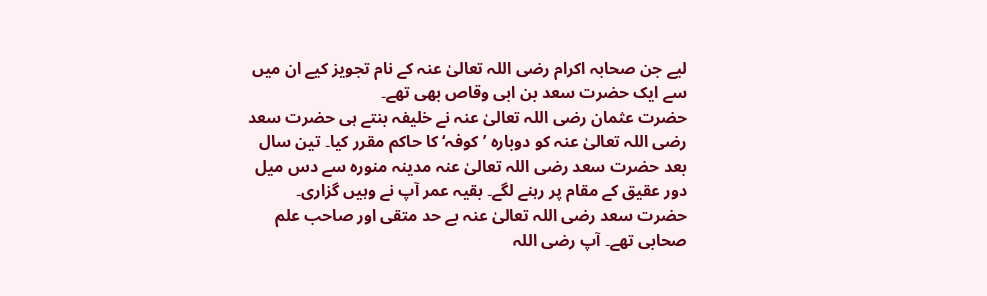لیے جن صحابہ اکرام رضی اللہ تعالیٰ عنہ کے نام تجویز کیے ان میں سے ایک حضرت سعد بن ابی وقاص بھی تھے۔
حضرت عثمان رضی اللہ تعالیٰ عنہ نے خلیفہ بنتے ہی حضرت سعد رضی اللہ تعالیٰ عنہ کو دوبارہ ’کوفہ‘ کا حاکم مقرر کیا۔ تین سال بعد حضرت سعد رضی اللہ تعالیٰ عنہ مدینہ منورہ سے دس میل دور عقیق کے مقام پر رہنے لگے۔ بقیہ عمر آپ نے وہیں گزاری۔
حضرت سعد رضی اللہ تعالیٰ عنہ بے حد متقی اور صاحب علم صحابی تھے۔ آپ رضی اللہ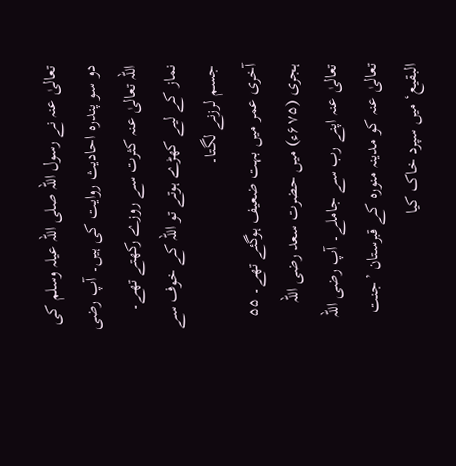تعالیٰ عنہ نے رسول اللہ صلی اللہ عیلہ وسلم کی دو سو پندرہ احادیث روایت کی ہیں۔ آپ رضی اللہ تعالیٰ عنہ کثرت سے روزے رکھتے تھے۔ نماز کے لیے کھڑے ہوتے تو اللہ کے خوف سے جسم لرزنے لگتا۔
آخری عمر میں بہت ضعیف ہوگئے تھے۔ ۵۵ ہجری (۶۷۵ء) میں حضرت سعد رضی اللہ تعالیٰ عنہ اپنے رب سے جاملے۔ آپ رضی اللہ تعالیٰ عنہ کو مدینہ منورہ کے قبرستان ’جنت البقیع‘ میں سپرد خاک کیا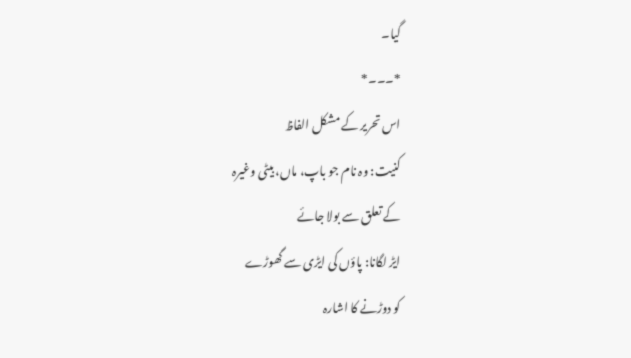گیا۔
*۔۔۔*
اس تحریر کے مشکل الفاظ
کنیت: وہ نام جو باپ، ماں، بیٹی وغیرہ
کے تعلق سے بولا جائے
ایڑ لگانا: پاؤں کی ایڑی سے گھوڑے
کو دوڑنے کا اشارہ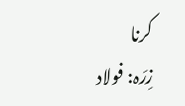کرنا
زِرَہ: فولاد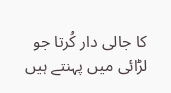کا جالی دار کُرتا جو لڑائی میں پہنتے ہیں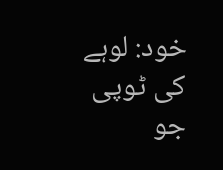خود: لوہے کی ٹوپی جو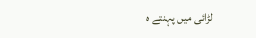لڑائی میں پہنتے ہ